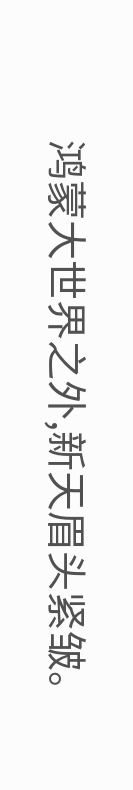鸿蒙大世界之外,新天眉头紧皱。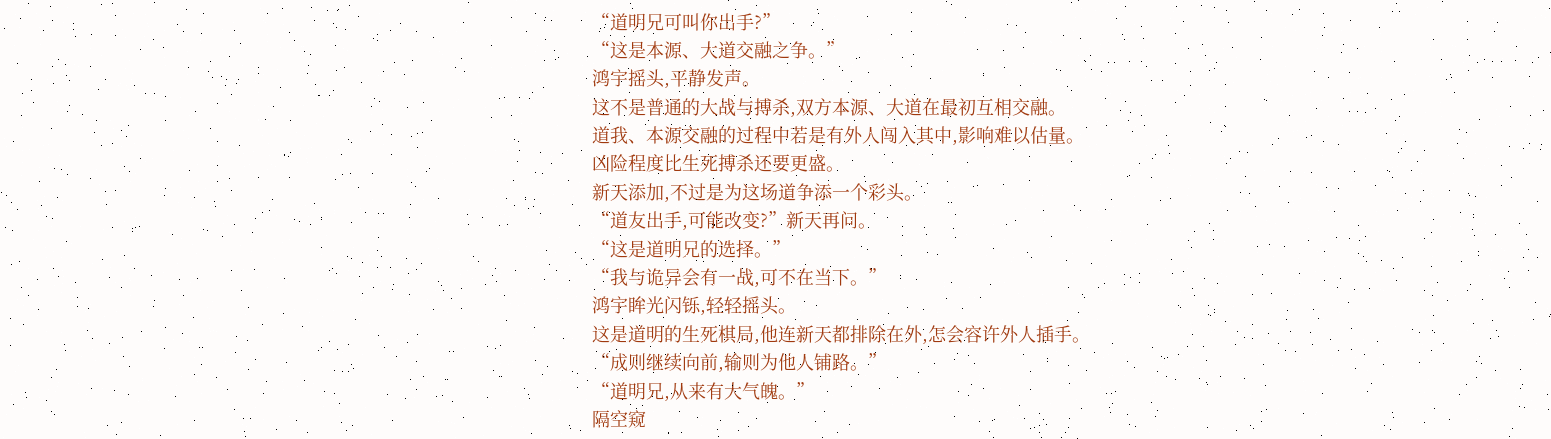“道明兄可叫你出手?”
“这是本源、大道交融之争。”
鸿宇摇头,平静发声。
这不是普通的大战与搏杀,双方本源、大道在最初互相交融。
道我、本源交融的过程中若是有外人闯入其中,影响难以估量。
凶险程度比生死搏杀还要更盛。
新天添加,不过是为这场道争添一个彩头。
“道友出手,可能改变?”新天再问。
“这是道明兄的选择。”
“我与诡异会有一战,可不在当下。”
鸿宇眸光闪铄,轻轻摇头。
这是道明的生死棋局,他连新天都排除在外,怎会容许外人插手。
“成则继续向前,输则为他人铺路。”
“道明兄,从来有大气魄。”
隔空窥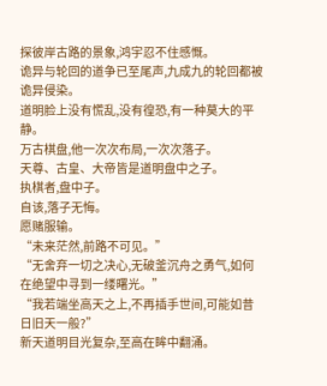探彼岸古路的景象,鸿宇忍不住感慨。
诡异与轮回的道争已至尾声,九成九的轮回都被诡异侵染。
道明脸上没有慌乱,没有徨恐,有一种莫大的平静。
万古棋盘,他一次次布局,一次次落子。
天尊、古皇、大帝皆是道明盘中之子。
执棋者,盘中子。
自该,落子无悔。
愿赌服输。
“未来茫然,前路不可见。”
“无舍弃一切之决心,无破釜沉舟之勇气,如何在绝望中寻到一缕曙光。”
“我若端坐高天之上,不再插手世间,可能如昔日旧天一般?”
新天道明目光复杂,至高在眸中翻涌。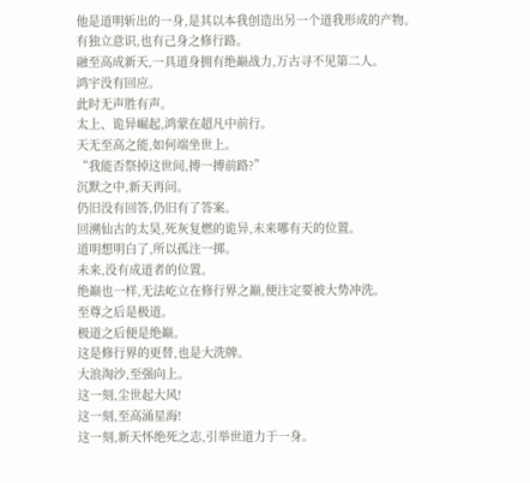他是道明斩出的一身,是其以本我创造出另一个道我形成的产物。
有独立意识,也有己身之修行路。
融至高成新天,一具道身拥有绝巅战力,万古寻不见第二人。
鸿宇没有回应。
此时无声胜有声。
太上、诡异崛起,鸿蒙在超凡中前行。
天无至高之能,如何端坐世上。
“我能否祭掉这世间,搏一搏前路?”
沉默之中,新天再问。
仍旧没有回答,仍旧有了答案。
回溯仙古的太昊,死灰复燃的诡异,未来哪有天的位置。
道明想明白了,所以孤注一掷。
未来,没有成道者的位置。
绝巅也一样,无法屹立在修行界之巅,便注定要被大势冲洗。
至尊之后是极道。
极道之后便是绝巅。
这是修行界的更替,也是大洗牌。
大浪淘沙,至强向上。
这一刻,尘世起大风!
这一刻,至高涌星海!
这一刻,新天怀绝死之志,引举世道力于一身。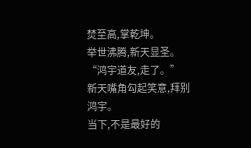焚至高,掌乾坤。
举世沸腾,新天显圣。
“鸿宇道友,走了。”
新天嘴角勾起笑意,拜别鸿宇。
当下,不是最好的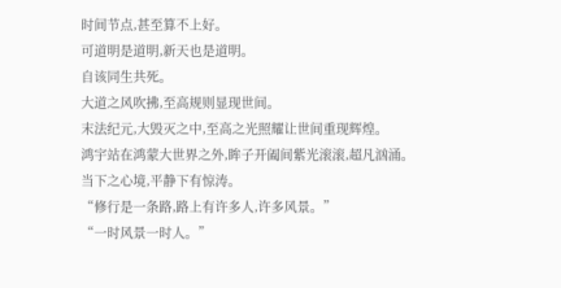时间节点,甚至算不上好。
可道明是道明,新天也是道明。
自该同生共死。
大道之风吹拂,至高规则显现世间。
末法纪元,大毁灭之中,至高之光照耀让世间重现辉煌。
鸿宇站在鸿蒙大世界之外,眸子开阖间紫光滚滚,超凡汹涌。
当下之心境,平静下有惊涛。
“修行是一条路,路上有许多人,许多风景。”
“一时风景一时人。”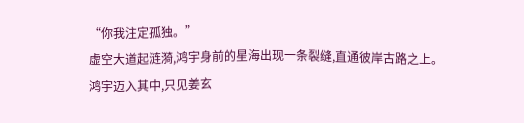“你我注定孤独。”
虚空大道起涟漪,鸿宇身前的星海出现一条裂缝,直通彼岸古路之上。
鸿宇迈入其中,只见姜玄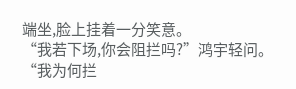端坐,脸上挂着一分笑意。
“我若下场,你会阻拦吗?”鸿宇轻问。
“我为何拦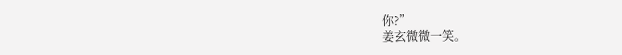你?”
姜玄微微一笑。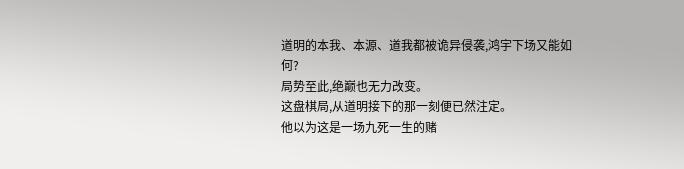道明的本我、本源、道我都被诡异侵袭,鸿宇下场又能如何?
局势至此,绝巅也无力改变。
这盘棋局,从道明接下的那一刻便已然注定。
他以为这是一场九死一生的赌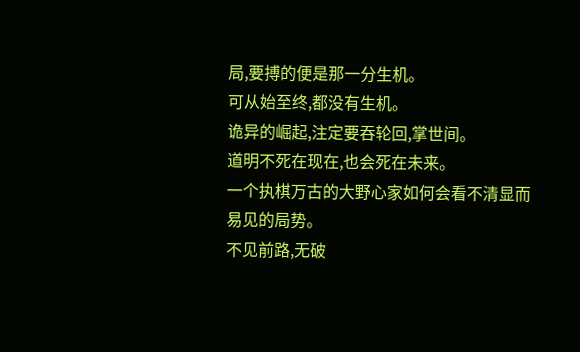局,要搏的便是那一分生机。
可从始至终,都没有生机。
诡异的崛起,注定要吞轮回,掌世间。
道明不死在现在,也会死在未来。
一个执棋万古的大野心家如何会看不清显而易见的局势。
不见前路,无破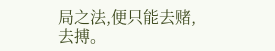局之法,便只能去赌,去搏。